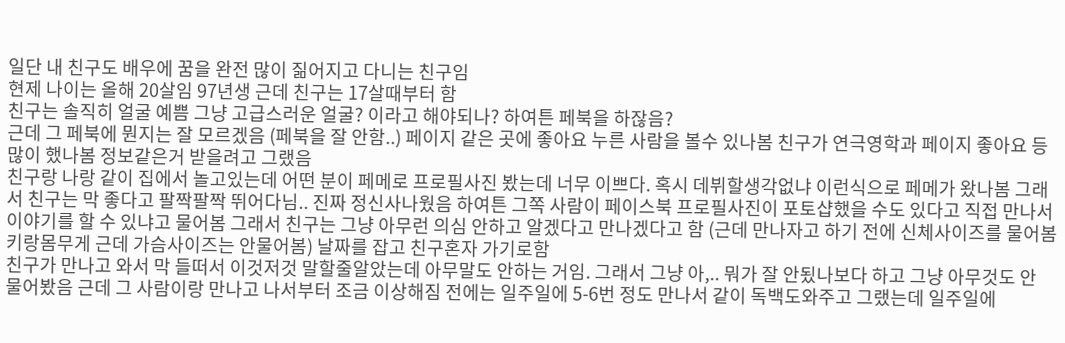일단 내 친구도 배우에 꿈을 완전 많이 짊어지고 다니는 친구임
현제 나이는 올해 20살임 97년생 근데 친구는 17살때부터 함
친구는 솔직히 얼굴 예쁨 그냥 고급스러운 얼굴? 이라고 해야되나? 하여튼 페북을 하잖음?
근데 그 페북에 뭔지는 잘 모르겠음 (페북을 잘 안함..) 페이지 같은 곳에 좋아요 누른 사람을 볼수 있나봄 친구가 연극영학과 페이지 좋아요 등 많이 했나봄 정보같은거 받을려고 그랬음
친구랑 나랑 같이 집에서 놀고있는데 어떤 분이 페메로 프로필사진 봤는데 너무 이쁘다. 혹시 데뷔할생각없냐 이런식으로 페메가 왔나봄 그래서 친구는 막 좋다고 팔짝팔짝 뛰어다님.. 진짜 정신사나웠음 하여튼 그쪽 사람이 페이스북 프로필사진이 포토샵했을 수도 있다고 직접 만나서 이야기를 할 수 있냐고 물어봄 그래서 친구는 그냥 아무런 의심 안하고 알겠다고 만나겠다고 함 (근데 만나자고 하기 전에 신체사이즈를 물어봄 키랑몸무게 근데 가슴사이즈는 안물어봄) 날짜를 잡고 친구혼자 가기로함
친구가 만나고 와서 막 들떠서 이것저것 말할줄알았는데 아무말도 안하는 거임. 그래서 그냥 아,.. 뭐가 잘 안됬나보다 하고 그냥 아무것도 안 물어봤음 근데 그 사람이랑 만나고 나서부터 조금 이상해짐 전에는 일주일에 5-6번 정도 만나서 같이 독백도와주고 그랬는데 일주일에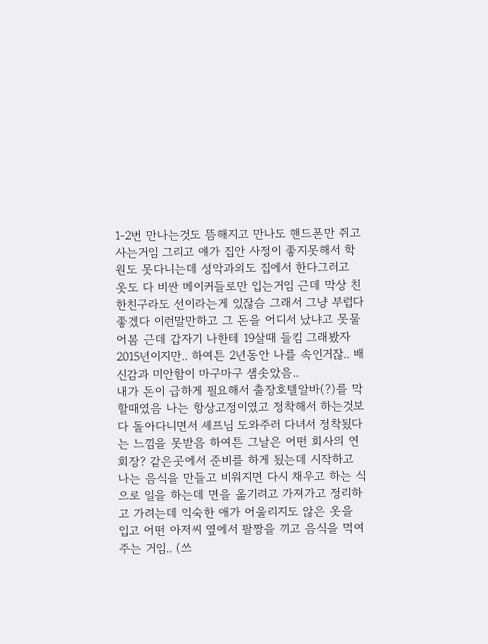1-2번 만나는것도 뜸해지고 만나도 핸드폰만 쥐고 사는거임 그리고 얘가 집안 사정이 좋지못해서 학원도 못다니는데 성악과외도 집에서 한다그러고 옷도 다 비싼 메이커들로만 입는거임 근데 막상 친한친구라도 선이라는게 있잖슴 그래서 그냥 부럽다 좋겠다 이런말만하고 그 돈을 어디서 났냐고 못물어봄 근데 갑자기 나한테 19살때 들킴 그래봤자 2015년이지만.. 하여튼 2년동안 나를 속인거잖.. 배신감과 미안함이 마구마구 샘솟았음..
내가 돈이 급하게 필요해서 출장호텔알바(?)를 막 할때였음 나는 항상고정이였고 정착해서 하는것보다 돌아다니면서 셰프님 도와주러 다녀서 정착됬다는 느낌을 못받음 하여튼 그날은 어떤 회사의 연회장? 같은곳에서 준비를 하게 됬는데 시작하고 나는 음식을 만들고 비워지면 다시 채우고 하는 식으로 일을 하는데 면을 옮기려고 가져가고 정리하고 가려는데 익숙한 애가 어울리지도 않은 옷을 입고 어떤 아저씨 옆에서 팔짱을 끼고 음식을 먹여주는 거임.. (쓰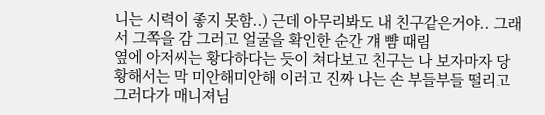니는 시력이 좋지 못함..) 근데 아무리봐도 내 친구같은거야.. 그래서 그쪽을 감 그러고 얼굴을 확인한 순간 걔 뺨 때림
옆에 아저씨는 황다하다는 듯이 쳐다보고 친구는 나 보자마자 당황해서는 막 미안해미안해 이러고 진짜 나는 손 부들부들 떨리고 그러다가 매니져님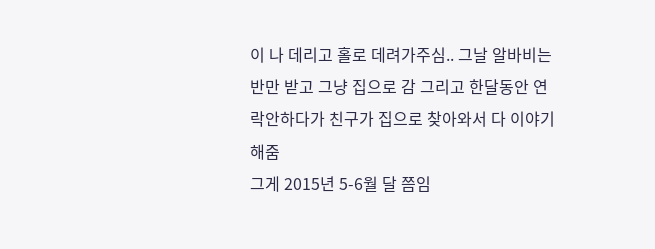이 나 데리고 홀로 데려가주심.. 그날 알바비는 반만 받고 그냥 집으로 감 그리고 한달동안 연락안하다가 친구가 집으로 찾아와서 다 이야기해줌
그게 2015년 5-6월 달 쯤임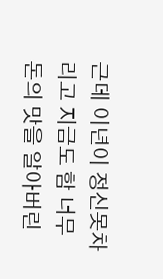근데 이년이 정신못차리고 지금도 함 너무 돈의 맛을 알아버린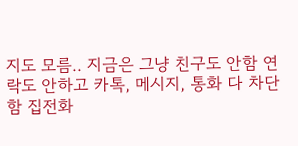지도 모름.. 지금은 그냥 친구도 안함 연락도 안하고 카톡, 메시지, 통화 다 차단함 집전화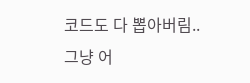코드도 다 뽑아버림..
그냥 어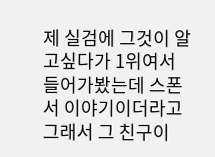제 실검에 그것이 알고싶다가 1위여서 들어가봤는데 스폰서 이야기이더라고 그래서 그 친구이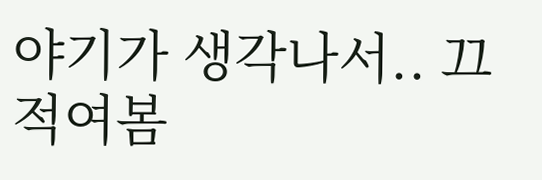야기가 생각나서.. 끄적여봄